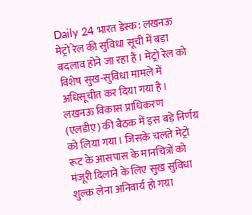Daily 24 भारत डेस्क: लखनऊ मेट्रो रेल की सुविधा सूची में बड़ा बदलाव होने जा रहा है। मेट्रो रेल को विशेष सुख-सुविधा मामले में अधिसूचीत कर दिया गया है। लखनऊ विकास प्राधिकरण (एलडीए़) की बैठक में इस बड़े निर्णय को लिया गया। जिसके चलते मेट्रो रूट के आसपास के मानचित्रों को मंजूरी दिलाने के लिए सुख सुविधा शुल्क लेना अनिवार्य हो गया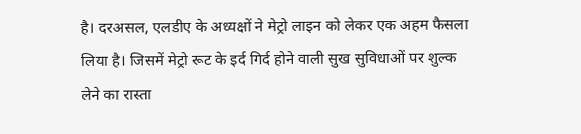है। दरअसल, एलडीए के अध्यक्षों ने मेट्रो लाइन को लेकर एक अहम फैसला लिया है। जिसमें मेट्रो रूट के इर्द गिर्द होने वाली सुख सुविधाओं पर शुल्क लेने का रास्ता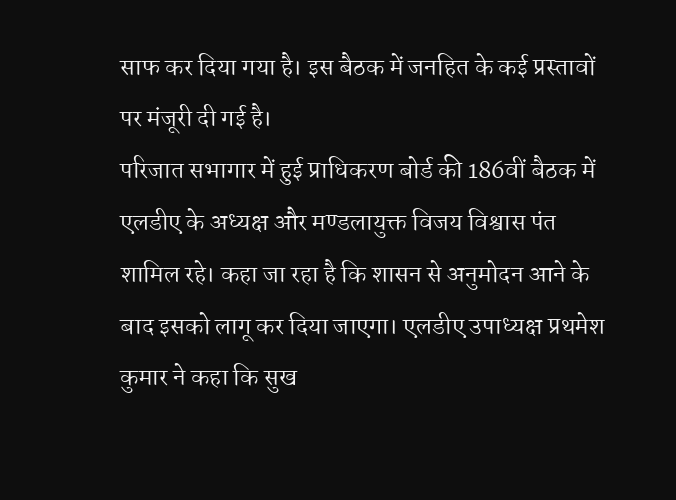साफ कर दिया गया है। इस बैठक में जनहित के कई प्रस्तावों पर मंजूरी दी गई है।
परिजात सभागार में हुई प्राधिकरण बोर्ड की 186वीं बैठक में एलडीए के अध्यक्ष और मण्डलायुक्त विजय विश्वास पंत शामिल रहे। कहा जा रहा है कि शासन से अनुमोदन आने के बाद इसको लागू कर दिया जाएगा। एलडीए उपाध्यक्ष प्रथमेश कुमार ने कहा कि सुख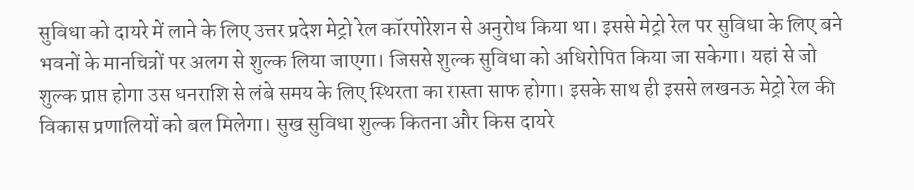सुविधा को दायरे में लाने के लिए उत्तर प्रदेश मेट्रो रेल कॉरपोरेशन से अनुरोध किया था। इससे मेट्रो रेल पर सुविधा के लिए बने भवनों के मानचित्रों पर अलग से शुल्क लिया जाएगा। जिससे शुल्क सुविधा को अधिरोपित किया जा सकेगा। यहां से जो शुल्क प्राप्त होगा उस धनराशि से लंबे समय के लिए स्थिरता का रास्ता साफ होगा। इसके साथ ही इससे लखनऊ मेट्रो रेल की विकास प्रणालियों को बल मिलेगा। सुख सुविधा शुल्क कितना और किस दायरे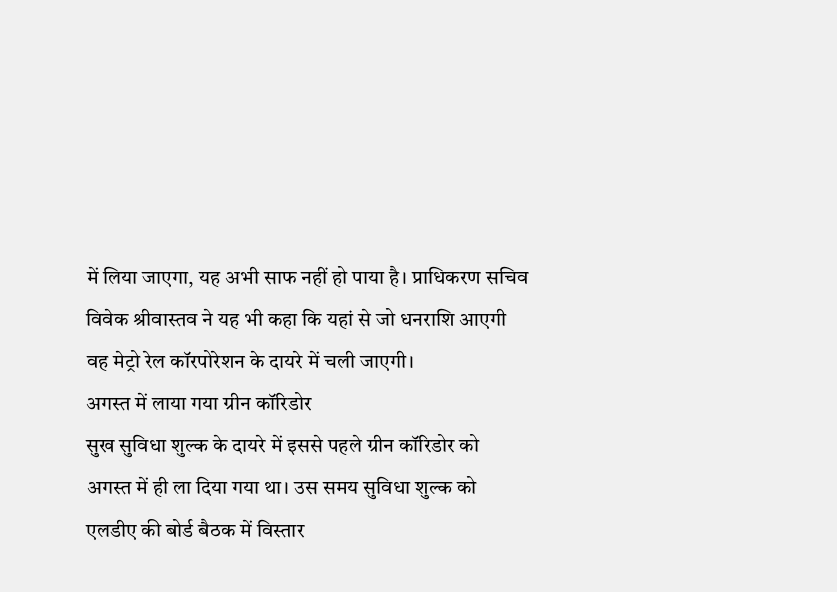में लिया जाएगा, यह अभी साफ नहीं हो पाया है। प्राधिकरण सचिव विवेक श्रीवास्तव ने यह भी कहा कि यहां से जो धनराशि आएगी वह मेट्रो रेल कॉरपोरेशन के दायरे में चली जाएगी।
अगस्त में लाया गया ग्रीन कॉरिडोर
सुख सुविधा शुल्क के दायरे में इससे पहले ग्रीन कॉरिडोर को अगस्त में ही ला दिया गया था। उस समय सुविधा शुल्क को एलडीए की बोर्ड बैठक में विस्तार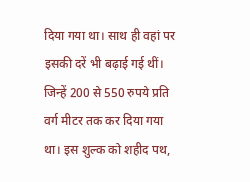दिया गया था। साथ ही वहां पर इसकी दरें भी बढ़ाई गई थीं। जिन्हें 200 से 550 रुपये प्रति वर्ग मीटर तक कर दिया गया था। इस शुल्क को शहीद पथ,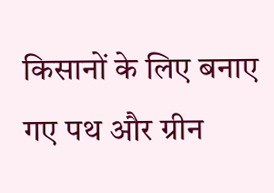किसानों के लिए बनाए गए पथ और ग्रीन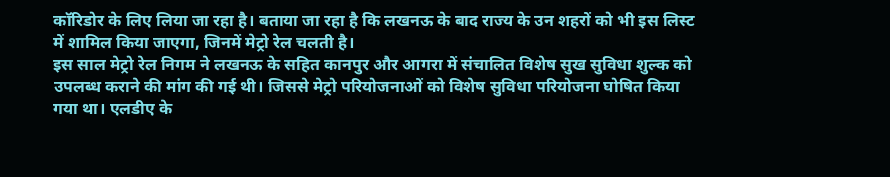कॉरिडोर के लिए लिया जा रहा है। बताया जा रहा है कि लखनऊ के बाद राज्य के उन शहरों को भी इस लिस्ट में शामिल किया जाएगा, जिनमें मेट्रो रेल चलती है।
इस साल मेट्रो रेल निगम ने लखनऊ के सहित कानपुर और आगरा में संचालित विशेष सुख सुविधा शुल्क को उपलब्ध कराने की मांग की गई थी। जिससे मेट्रो परियोजनाओं को विशेष सुविधा परियोजना घोषित किया गया था। एलडीए के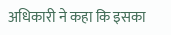अधिकारी ने कहा कि इसका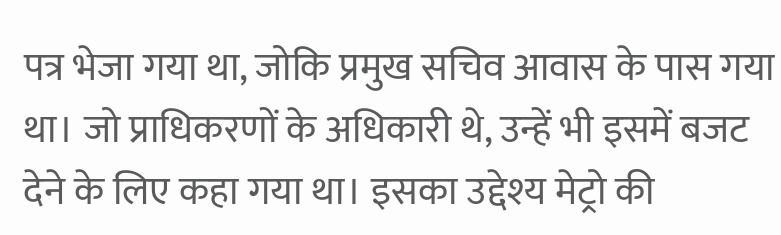पत्र भेजा गया था, जोकि प्रमुख सचिव आवास के पास गया था। जो प्राधिकरणों के अधिकारी थे, उन्हें भी इसमें बजट देने के लिए कहा गया था। इसका उद्देश्य मेट्रो की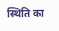स्थिति का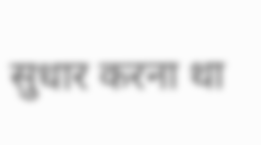सुधार करना था